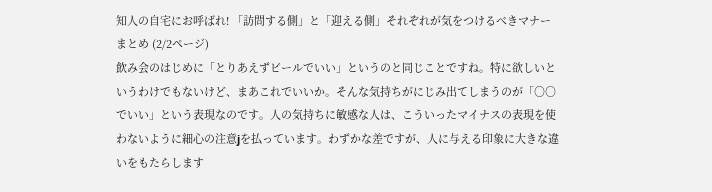知人の自宅にお呼ばれ! 「訪問する側」と「迎える側」それぞれが気をつけるべきマナーまとめ (2/2ページ)
飲み会のはじめに「とりあえずビールでいい」というのと同じことですね。特に欲しいというわけでもないけど、まあこれでいいか。そんな気持ちがにじみ出てしまうのが「○○でいい」という表現なのです。人の気持ちに敏感な人は、こういったマイナスの表現を使わないように細心の注意jを払っています。わずかな差ですが、人に与える印象に大きな違いをもたらします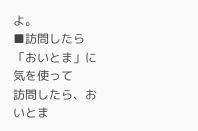よ。
■訪問したら「おいとま」に気を使って
訪問したら、おいとま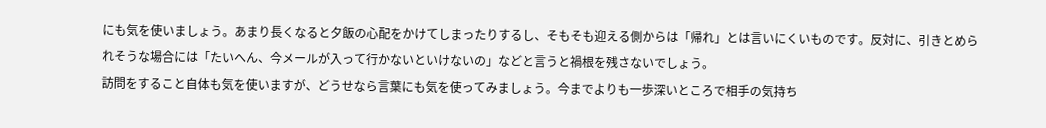にも気を使いましょう。あまり長くなると夕飯の心配をかけてしまったりするし、そもそも迎える側からは「帰れ」とは言いにくいものです。反対に、引きとめられそうな場合には「たいへん、今メールが入って行かないといけないの」などと言うと禍根を残さないでしょう。
訪問をすること自体も気を使いますが、どうせなら言葉にも気を使ってみましょう。今までよりも一歩深いところで相手の気持ち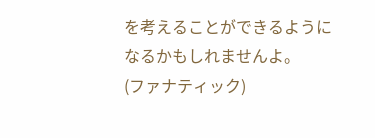を考えることができるようになるかもしれませんよ。
(ファナティック)